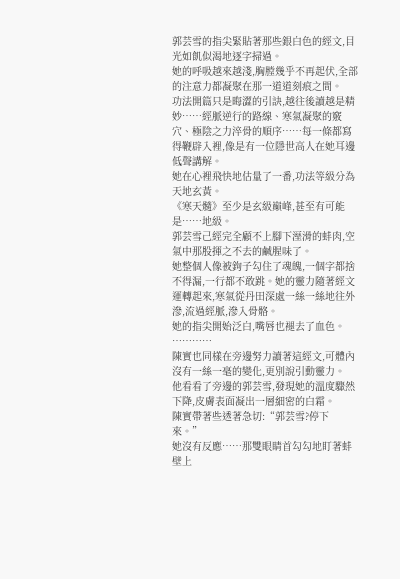郭芸雪的指尖緊貼著那些銀白色的經文,目光如飢似渴地逐字掃過。
她的呼吸越來越淺,胸膛幾乎不再起伏,全部的注意力都凝聚在那一道道刻痕之間。
功法開篇只是晦澀的引訣,越往後讀越是精妙……經脈逆行的路線、寒氣凝聚的竅穴、極陰之力淬骨的順序……每一條都寫得鞭辟入裡,像是有一位隱世高人在她耳邊低聲講解。
她在心裡飛快地估量了一番,功法等級分為天地玄黃。
《寒天髓》至少是玄級巔峰,甚至有可能是……地級。
郭芸雪己經完全顧不上腳下溼滑的蚌肉,空氣中那股揮之不去的鹹腥味了。
她整個人像被鉤子勾住了魂魄,一個字都捨不得漏,一行都不敢跳。她的靈力隨著經文運轉起來,寒氣從丹田深處一絲一絲地往外滲,流過經脈,滲入骨骼。
她的指尖開始泛白,嘴唇也褪去了血色。
…………
陳實也同樣在旁邊努力讀著這經文,可體內沒有一絲一毫的變化,更別說引動靈力。
他看看了旁邊的郭芸雪,發現她的溫度驟然下降,皮膚表面凝出一層細密的白霜。
陳實帶著些透著急切:“郭芸雪?停下來。”
她沒有反應……那雙眼睛首勾勾地盯著蚌壁上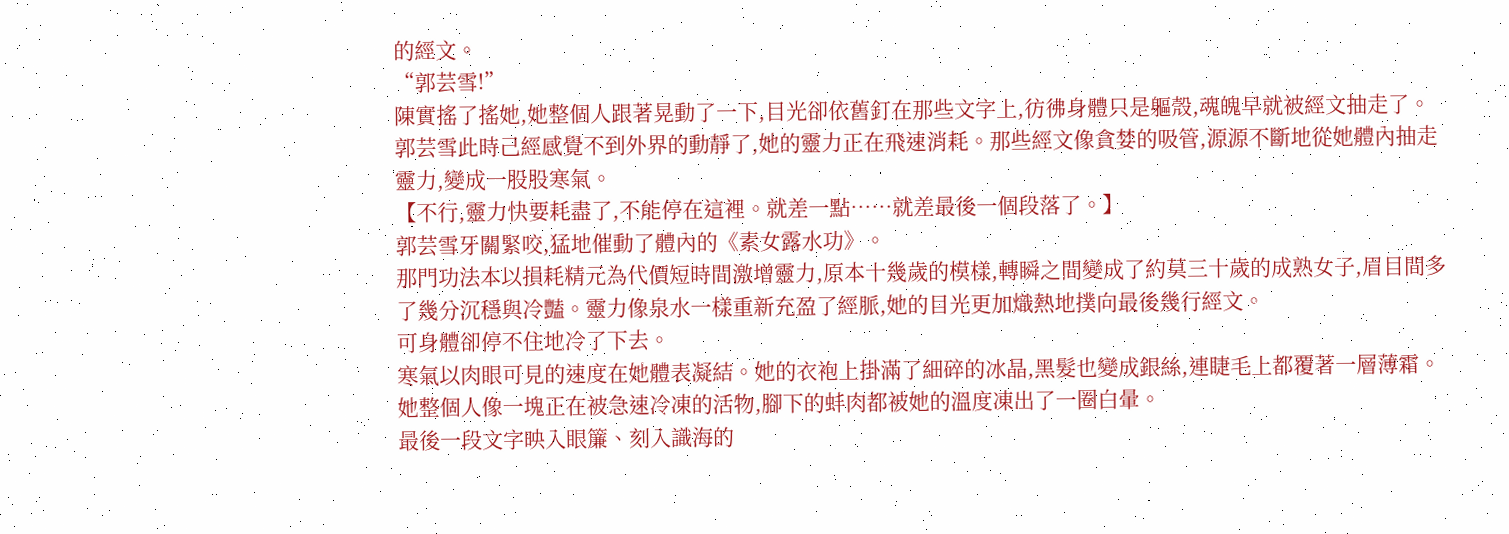的經文。
“郭芸雪!”
陳實搖了搖她,她整個人跟著晃動了一下,目光卻依舊釘在那些文字上,彷彿身體只是軀殼,魂魄早就被經文抽走了。
郭芸雪此時己經感覺不到外界的動靜了,她的靈力正在飛速消耗。那些經文像貪婪的吸管,源源不斷地從她體內抽走靈力,變成一股股寒氣。
【不行,靈力快要耗盡了,不能停在這裡。就差一點……就差最後一個段落了。】
郭芸雪牙關緊咬,猛地催動了體內的《素女露水功》。
那門功法本以損耗精元為代價短時間激增靈力,原本十幾歲的模樣,轉瞬之間變成了約莫三十歲的成熟女子,眉目間多了幾分沉穩與冷豔。靈力像泉水一樣重新充盈了經脈,她的目光更加熾熱地撲向最後幾行經文。
可身體卻停不住地冷了下去。
寒氣以肉眼可見的速度在她體表凝結。她的衣袍上掛滿了細碎的冰晶,黑髮也變成銀絲,連睫毛上都覆著一層薄霜。她整個人像一塊正在被急速冷凍的活物,腳下的蚌肉都被她的溫度凍出了一圈白暈。
最後一段文字映入眼簾、刻入識海的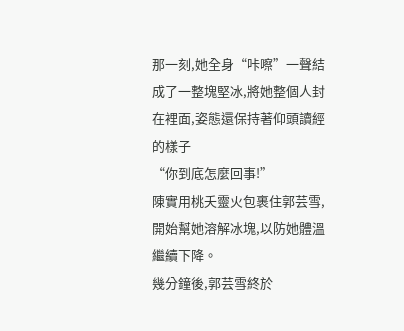那一刻,她全身“咔嚓”一聲結成了一整塊堅冰,將她整個人封在裡面,姿態還保持著仰頭讀經的樣子
“你到底怎麼回事!”
陳實用桃夭靈火包裹住郭芸雪,開始幫她溶解冰塊,以防她體溫繼續下降。
幾分鐘後,郭芸雪終於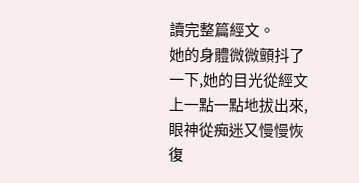讀完整篇經文。
她的身體微微顫抖了一下,她的目光從經文上一點一點地拔出來,眼神從痴迷又慢慢恢復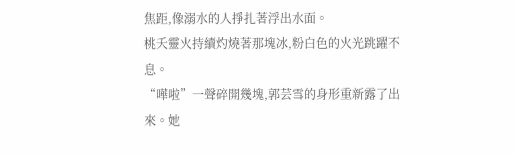焦距,像溺水的人掙扎著浮出水面。
桃夭靈火持續灼燒著那塊冰,粉白色的火光跳躍不息。
“嘩啦”一聲碎開幾塊,郭芸雪的身形重新露了出來。她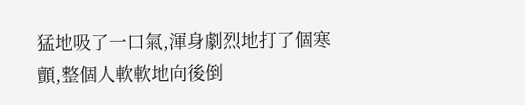猛地吸了一口氣,渾身劇烈地打了個寒顫,整個人軟軟地向後倒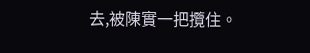去,被陳實一把攬住。